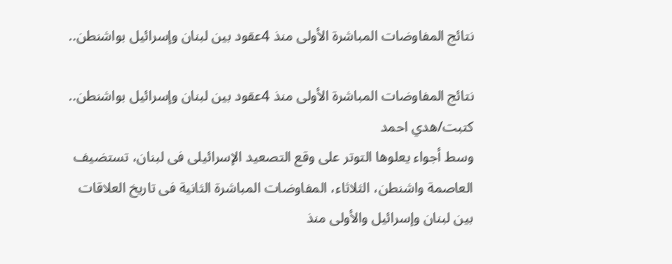نتائج المفاوضات المباشرة الأولى منذ 4عقود بين لبنان وإسرائيل بواشنطن..

نتائج المفاوضات المباشرة الأولى منذ 4عقود بين لبنان وإسرائيل بواشنطن..
كتبت/هدي احمد
وسط أجواء يعلوها التوتر على وقع التصعيد الإسرائيلى فى لبنان، تستضيف العاصمة واشنطن، الثلاثاء، المفاوضات المباشرة الثانية فى تاريخ العلاقات بين لبنان وإسرائيل والأولى منذ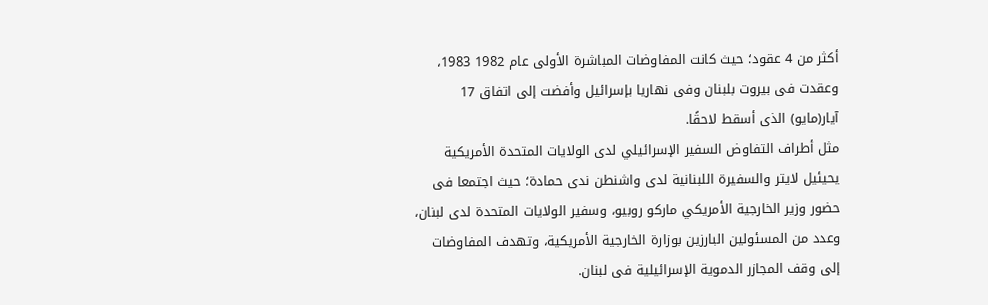أكثر من 4 عقود؛ حيث كانت المفاوضات المباشرة الأولى عام 1982 1983، وعقدت فى بيروت بلبنان وفى نهاريا بإسرائيل وأفضت إلى اتفاق 17 آيار(مايو) الذى أسقط لاحقًا.
مثل أطراف التفاوض السفير الإسرائيلي لدى الولايات المتحدة الأمريكية يحيئيل لايتر والسفيرة اللبنانية لدى واشنطن ندى حمادة؛ حيث اجتمعا فى حضور وزير الخارجية الأمريكي ماركو روبيو، وسفير الولايات المتحدة لدى لبنان، وعدد من المسئولين البارزين بوزارة الخارجية الأمريكية، وتهدف المفاوضات إلى وقف المجازر الدموية الإسرائيلية فى لبنان.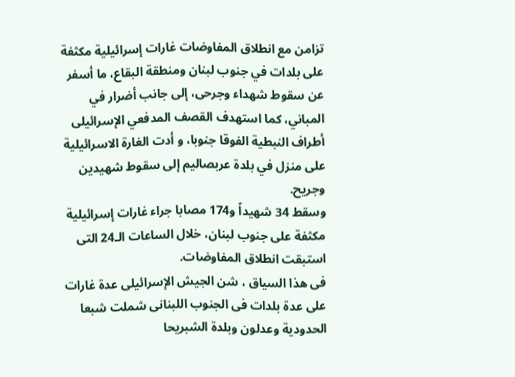تزامن مع انطلاق المفاوضات غارات إسرائيلية مكثفة على بلدات في جنوب لبنان ومنطقة البقاع، ما أسفر عن سقوط شهداء وجرحى، إلى جانب أضرار في المباني، كما استهدف القصف المدفعي الإسرائيلى أطراف النبطية الفوقا جنوبا، و أدت الغارة الاسرائيلية على منزل في بلدة عربصاليم إلى سقوط شهيدين وجريح.
وسقط 34 شهيداً و174 مصابا جراء غارات إسرائيلية مكثفة على جنوب لبنان، خلال الساعات الـ24 التى استبقت انطلاق المفاوضات.
فى هذا السياق ، شن الجيش الإسرائيلى عدة غارات على عدة بلدات فى الجنوب اللبنانى شملت شبعا الحدودية وعدلون وبلدة الشبريحا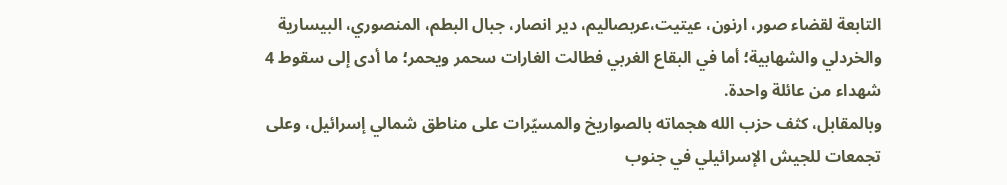التابعة لقضاء صور، ارنون، عيتيت،عربصاليم، دير انصار، جبال البطم، المنصوري، البيسارية والخردلي والشهابية؛ أما في البقاع الغربي فطالت الغارات سحمر ويحمر؛ ما أدى إلى سقوط 4 شهداء من عائلة واحدة.
وبالمقابل، كثف حزب الله هجماته بالصواريخ والمسيّرات على مناطق شمالي إسرائيل، وعلى تجمعات للجيش الإسرائيلي في جنوب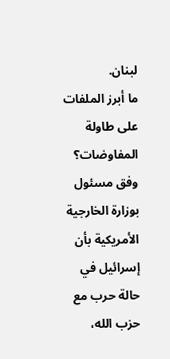لبنان.
ما أبرز الملفات على طاولة المفاوضات؟
وفق مسئول بوزارة الخارجية الأمريكية بأن إسرائيل في حالة حرب مع حزب الله،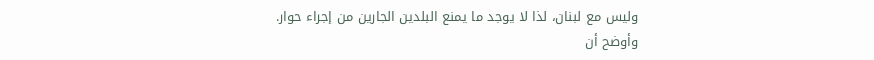وليس مع لبنان، لذا لا يوجد ما يمنع البلدين الجارين من إجراء حوار.
وأوضح أن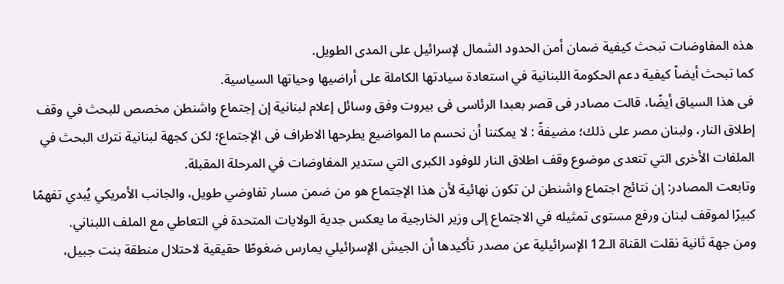هذه المفاوضات تبحث كيفية ضمان أمن الحدود الشمال لإسرائيل على المدى الطويل.
كما تبحث أيضاً كيفية دعم الحكومة اللبنانية في استعادة سيادتها الكاملة على أراضيها وحياتها السياسية.
فى هذا السياق أيضًا، قالت مصادر فى قصر بعبدا الرئاسى فى بيروت وفق وسائل إعلام لبنانية إن إجتماع واشنطن مخصص للبحث في وقف إطلاق النار، ولبنان مصر على ذلك؛ مضيفةً : لا يمكننا أن نحسم ما المواضيع يطرحها الاطراف فى الإجتماع؛ لكن كجهة لبنانية نترك البحث في الملفات الأخرى التي تتعدى موضوع وقف اطلاق النار للوفود الكبرى التي ستدير المفاوضات في المرحلة المقبلة.
وتابعت المصادر: إن نتائج اجتماع واشنطن لن تكون نهائية لأن هذا الإجتماع هو من ضمن مسار تفاوضي طويل، والجانب الأمريكي يُبدي تفهمًا كبيرًا لموقف لبنان ورفع مستوى تمثيله في الاجتماع إلى وزير الخارجية ما يعكس جدية الولايات المتحدة في التعاطي مع الملف اللبناني.
ومن جهة ثانية نقلت القناة الـ12 الإسرائيلية عن مصدر تأكيدها أن الجيش الإسرائيلي يمارس ضغوطًا حقيقية لاحتلال منطقة بنت جبيل،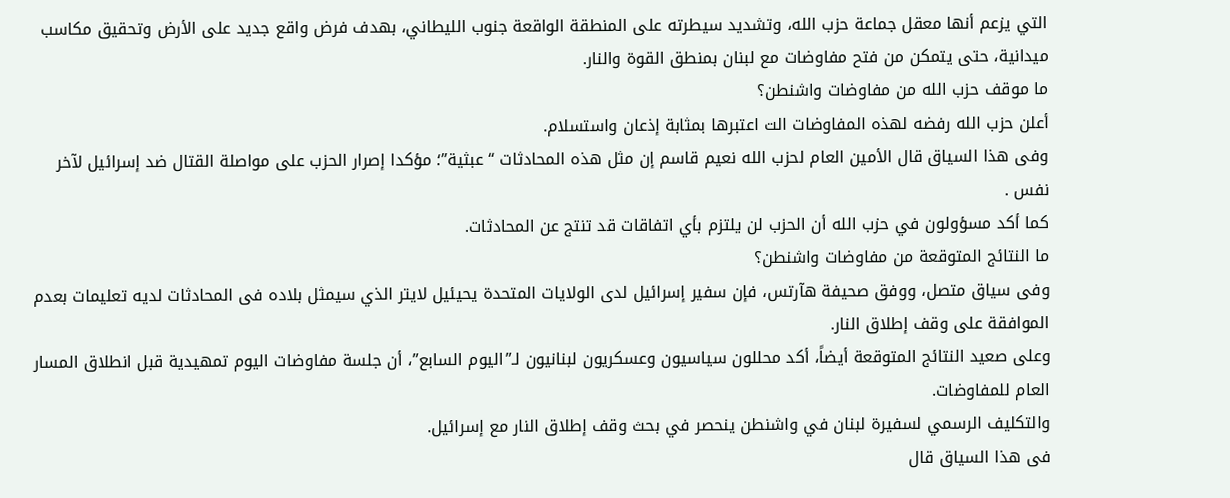التي يزعم أنها معقل جماعة حزب الله، وتشديد سيطرته على المنطقة الواقعة جنوب الليطاني، بهدف فرض واقع جديد على الأرض وتحقيق مكاسب ميدانية، حتى يتمكن من فتح مفاوضات مع لبنان بمنطق القوة والنار.
ما موقف حزب الله من مفاوضات واشنطن؟
أعلن حزب الله رفضه لهذه المفاوضات الت اعتبرها بمثابة إذعان واستسلام.
وفى هذا السياق قال الأمين العام لحزب الله نعيم قاسم إن مثل هذه المحادثات “عبثية”؛ مؤكدا إصرار الحزب على مواصلة القتال ضد إسرائيل لآخر نفس .
كما أكد مسؤولون في حزب الله أن الحزب لن يلتزم بأي اتفاقات قد تنتج عن المحادثات.
ما النتائج المتوقعة من مفاوضات واشنطن؟
وفى سياق متصل، ووفق صحيفة هآرتس، فإن سفير إسرائيل لدى الولايات المتحدة يحيئيل لايتر الذي سيمثل بلاده فى المحادثات لديه تعليمات بعدم الموافقة على وقف إطلاق النار.
وعلى صعيد النتائج المتوقعة أيضاً، أكد محللون سياسيون وعسكريون لبنانيون لـ”اليوم السابع”، أن جلسة مفاوضات اليوم تمهيدية قبل انطلاق المسار العام للمفاوضات.
والتكليف الرسمي لسفيرة لبنان في واشنطن ينحصر في بحث وقف إطلاق النار مع إسرائيل.
فى هذا السياق قال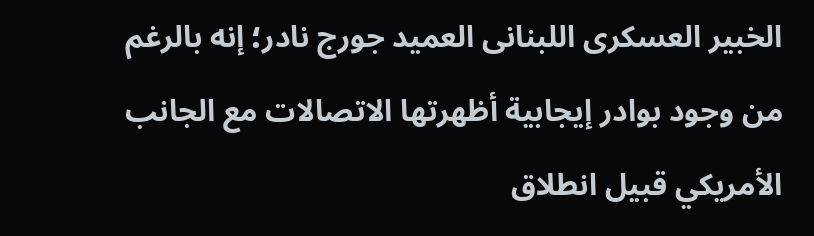الخبير العسكرى اللبنانى العميد جورج نادر؛ إنه بالرغم من وجود بوادر إيجابية أظهرتها الاتصالات مع الجانب الأمريكي قبيل انطلاق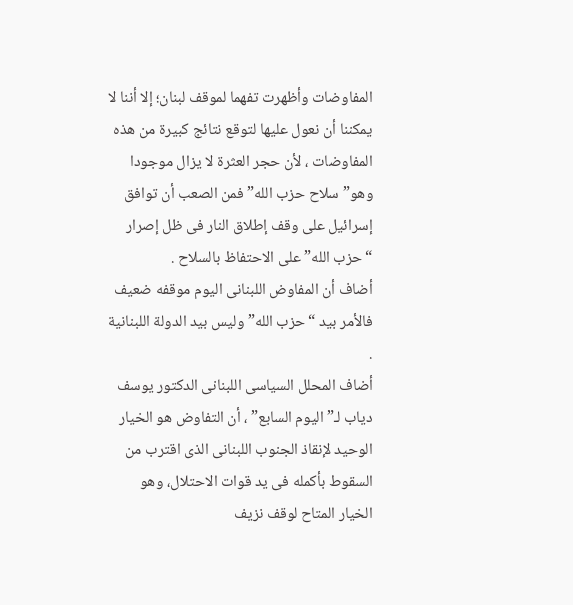المفاوضات وأظهرت تفهما لموقف لبنان؛ إلا أننا لا يمكننا أن نعول عليها لتوقع نتائج كبيرة من هذه المفاوضات ، لأن حجر العثرة لا يزال موجودا وهو”سلاح حزب الله” فمن الصعب أن توافق إسرائيل على وقف إطلاق النار فى ظل إصرار “حزب الله” على الاحتفاظ بالسلاح .
أضاف أن المفاوض اللبنانى اليوم موقفه ضعيف فالأمر بيد “حزب الله” وليس بيد الدولة اللبنانية .
أضاف المحلل السياسى اللبنانى الدكتور يوسف دياب لـ”اليوم السابع” ، أن التفاوض هو الخيار الوحيد لإنقاذ الجنوب اللبنانى الذى اقترب من السقوط بأكمله فى يد قوات الاحتلال، وهو الخيار المتاح لوقف نزيف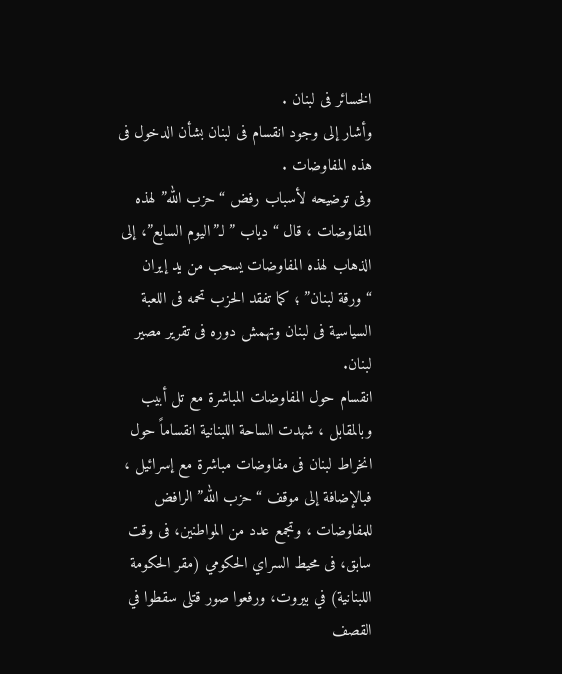الخسائر فى لبنان .
وأشار إلى وجود انقسام فى لبنان بشأن الدخول فى هذه المفاوضات .
وفى توضيحه لأسباب رفض “حزب الله” لهذه المفاوضات ، قال “دياب ” لـ”اليوم السابع”، إلى الذهاب لهذه المفاوضات يسحب من يد إيران “ورقة لبنان” ؛ كما تفقد الحزب تحمه فى اللعبة السياسية فى لبنان وتهمش دوره فى تقرير مصير لبنان.
انقسام حول المفاوضات المباشرة مع تل أبيب
وبالمقابل ، شهدت الساحة اللبنانية انقساماً حول انخراط لبنان فى مفاوضات مباشرة مع إسرائيل ، فبالإضافة إلى موقف “حزب الله” الرافض للمفاوضات ، وتجمع عدد من المواطنين، فى وقت سابق، فى محيط السراي الحكومي (مقر الحكومة اللبنانية) في بيروت، ورفعوا صور قتلى سقطوا في القصف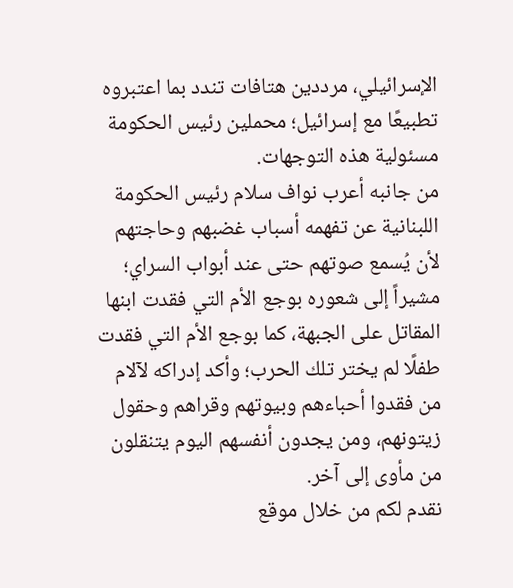الإسرائيلي، مرددين هتافات تندد بما اعتبروه تطبيعًا مع إسرائيل؛ محملين رئيس الحكومة مسئولية هذه التوجهات.
من جانبه أعرب نواف سلام رئيس الحكومة اللبنانية عن تفهمه أسباب غضبهم وحاجتهم لأن يُسمع صوتهم حتى عند أبواب السراي؛ مشيراً إلى شعوره بوجع الأم التي فقدت ابنها المقاتل على الجبهة، كما بوجع الأم التي فقدت طفلًا لم يختر تلك الحرب؛ وأكد إدراكه لآلام من فقدوا أحباءهم وبيوتهم وقراهم وحقول زيتونهم، ومن يجدون أنفسهم اليوم يتنقلون من مأوى إلى آخر.
نقدم لكم من خلال موقع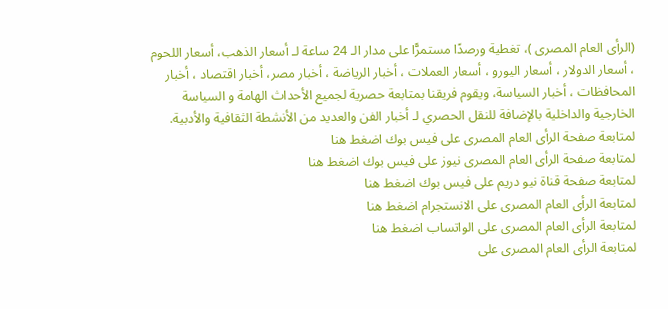(الرأى العام المصرى )، تغطية ورصدًا مستمرًّا على مدار الـ 24 ساعة لـ أسعار الذهب، أسعار اللحوم ، أسعار الدولار ، أسعار اليورو ، أسعار العملات ، أخبار الرياضة ، أخبار مصر، أخبار اقتصاد ، أخبار المحافظات ، أخبار السياسة، ويقوم فريقنا بمتابعة حصرية لجميع الأحداث الهامة و السياسة الخارجية والداخلية بالإضافة للنقل الحصري لـ أخبار الفن والعديد من الأنشطة الثقافية والأدبية.
لمتابعة صفحة الرأى العام المصرى على فيس بوك اضغط هنا
لمتابعة صفحة الرأى العام المصرى نيوز على فيس بوك اضغط هنا
لمتابعة صفحة قناة نيو دريم على فيس بوك اضغط هنا
لمتابعة الرأى العام المصرى على الانستجرام اضغط هنا
لمتابعة الرأى العام المصرى على الواتساب اضغط هنا
لمتابعة الرأى العام المصرى على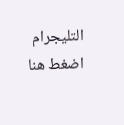التليجرام اضغط هنا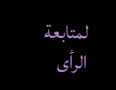لمتابعة الرأى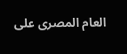العام المصرى على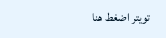تويتر اضغط هنا